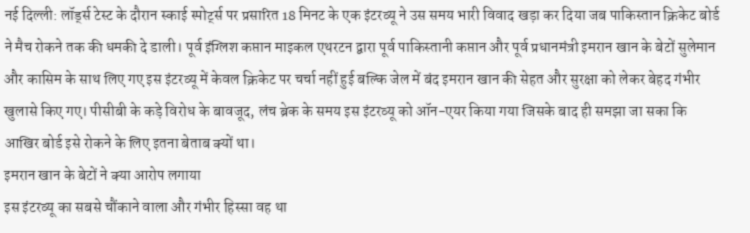नई दिल्ली: लॉर्ड्स टेस्ट के दौरान स्काई स्पोर्ट्स पर प्रसारित 18 मिनट के एक इंटरव्यू ने उस समय भारी विवाद खड़ा कर दिया जब पाकिस्तान क्रिकेट बोर्ड ने मैच रोकने तक की धमकी दे डाली। पूर्व इंग्लिश कप्तान माइकल एथरटन द्वारा पूर्व पाकिस्तानी कप्तान और पूर्व प्रधानमंत्री इमरान खान के बेटों सुलेमान और कासिम के साथ लिए गए इस इंटरव्यू में केवल क्रिकेट पर चर्चा नहीं हुई बल्कि जेल में बंद इमरान खान की सेहत और सुरक्षा को लेकर बेहद गंभीर खुलासे किए गए। पीसीबी के कड़े विरोध के बावजूद, लंच ब्रेक के समय इस इंटरव्यू को ऑन-एयर किया गया जिसके बाद ही समझा जा सका कि आखिर बोर्ड इसे रोकने के लिए इतना बेताब क्यों था।
इमरान खान के बेटों ने क्या आरोप लगाया
इस इंटरव्यू का सबसे चौंकाने वाला और गंभीर हिस्सा वह था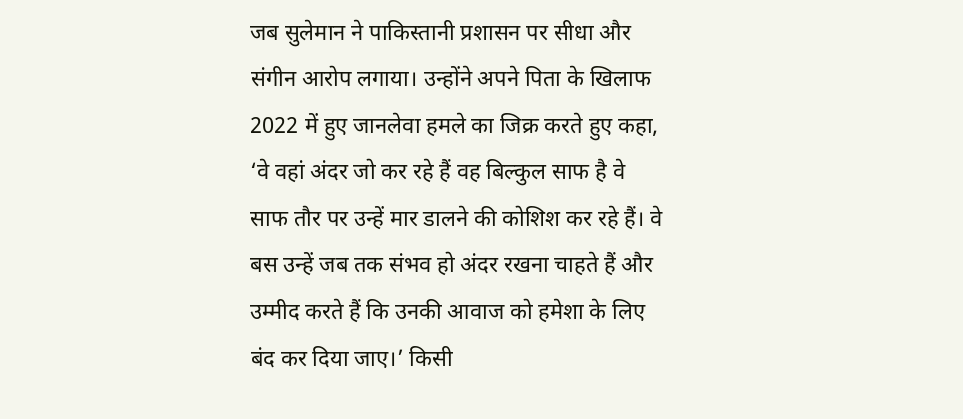जब सुलेमान ने पाकिस्तानी प्रशासन पर सीधा और संगीन आरोप लगाया। उन्होंने अपने पिता के खिलाफ 2022 में हुए जानलेवा हमले का जिक्र करते हुए कहा, ‘वे वहां अंदर जो कर रहे हैं वह बिल्कुल साफ है वे साफ तौर पर उन्हें मार डालने की कोशिश कर रहे हैं। वे बस उन्हें जब तक संभव हो अंदर रखना चाहते हैं और उम्मीद करते हैं कि उनकी आवाज को हमेशा के लिए बंद कर दिया जाए।’ किसी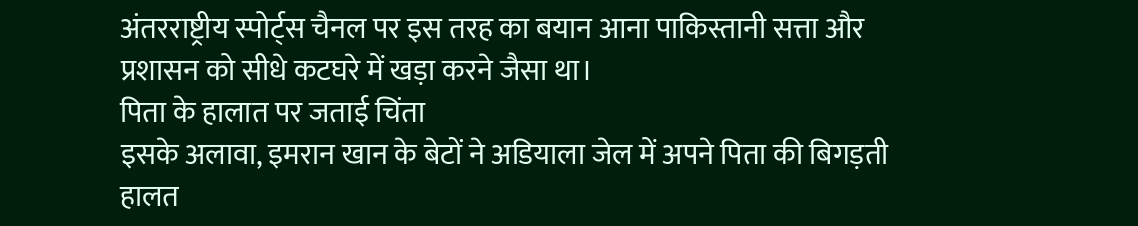अंतरराष्ट्रीय स्पोर्ट्स चैनल पर इस तरह का बयान आना पाकिस्तानी सत्ता और प्रशासन को सीधे कटघरे में खड़ा करने जैसा था।
पिता के हालात पर जताई चिंता
इसके अलावा, इमरान खान के बेटों ने अडियाला जेल में अपने पिता की बिगड़ती हालत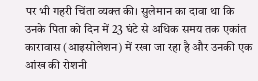पर भी गहरी चिंता व्यक्त की। सुलेमान का दावा था कि उनके पिता को दिन में 23 घंटे से अधिक समय तक एकांत कारावास (आइसोलेशन) में रखा जा रहा है और उनकी एक आंख की रोशनी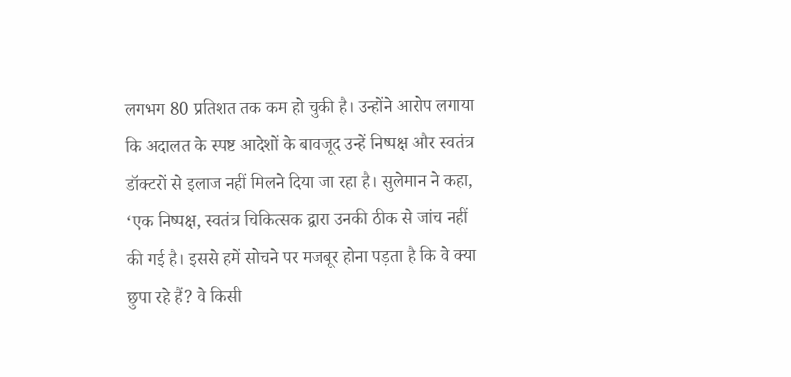लगभग 80 प्रतिशत तक कम हो चुकी है। उन्होंने आरोप लगाया कि अदालत के स्पष्ट आदेशों के बावजूद उन्हें निष्पक्ष और स्वतंत्र डॉक्टरों से इलाज नहीं मिलने दिया जा रहा है। सुलेमान ने कहा, ‘एक निष्पक्ष, स्वतंत्र चिकित्सक द्वारा उनकी ठीक से जांच नहीं की गई है। इससे हमें सोचने पर मजबूर होना पड़ता है कि वे क्या छुपा रहे हैं? वे किसी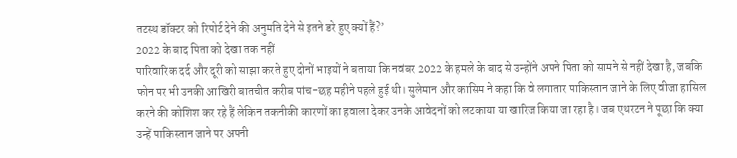तटस्थ डॉक्टर को रिपोर्ट देने की अनुमति देने से इतने डरे हुए क्यों हैं?’
2022 के बाद पिता को देखा तक नहीं
पारिवारिक दर्द और दूरी को साझा करते हुए दोनों भाइयों ने बताया कि नवंबर 2022 के हमले के बाद से उन्होंने अपने पिता को सामने से नहीं देखा है, जबकि फोन पर भी उनकी आखिरी बातचीत करीब पांच-छह महीने पहले हुई थी। सुलेमान और कासिम ने कहा कि वे लगातार पाकिस्तान जाने के लिए वीजा हासिल करने की कोशिश कर रहे हैं लेकिन तकनीकी कारणों का हवाला देकर उनके आवेदनों को लटकाया या खारिज किया जा रहा है। जब एथरटन ने पूछा कि क्या उन्हें पाकिस्तान जाने पर अपनी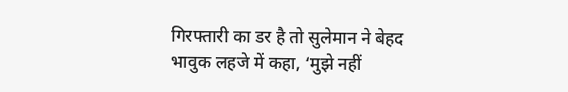गिरफ्तारी का डर है तो सुलेमान ने बेहद भावुक लहजे में कहा, ‘मुझे नहीं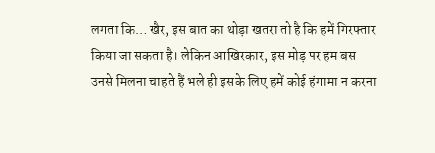लगता कि… खैर, इस बात का थोड़ा खतरा तो है कि हमें गिरफ्तार किया जा सकता है। लेकिन आखिरकार, इस मोड़ पर हम बस उनसे मिलना चाहते हैं भले ही इसके लिए हमें कोई हंगामा न करना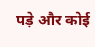पड़े और कोई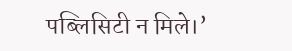पब्लिसिटी न मिले।’